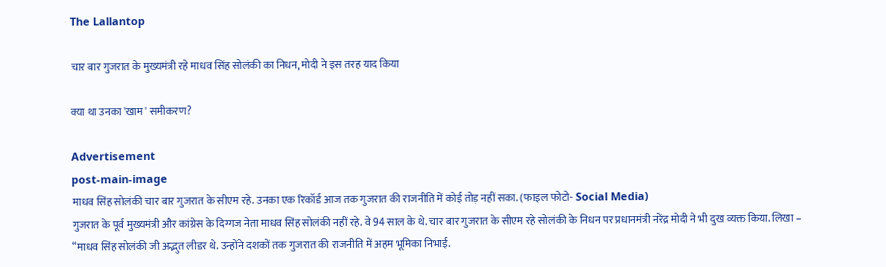The Lallantop

चार बार गुजरात के मुख्यमंत्री रहे माधव सिंह सोलंकी का निधन, मोदी ने इस तरह याद किया

क्या था उनका 'खाम' समीकरण?

Advertisement
post-main-image
माधव सिंह सोलंकी चार बार गुजरात के सीएम रहे. उनका एक रिकॉर्ड आज तक गुजरात की राजनीति में कोई तोड़ नहीं सका. (फाइल फोटो- Social Media)
गुजरात के पूर्व मुख्यमंत्री और कांग्रेस के दिग्गज नेता माधव सिंह सोलंकी नहीं रहे. वे 94 साल के थे. चार बार गुजरात के सीएम रहे सोलंकी के निधन पर प्रधानमंत्री नरेंद्र मोदी ने भी दुख व्यक्त किया. लिखा –
“माधव सिंह सोलंकी जी अद्भुत लीडर थे. उन्होंने दशकों तक गुजरात की राजनीति में अहम भूमिका निभाई.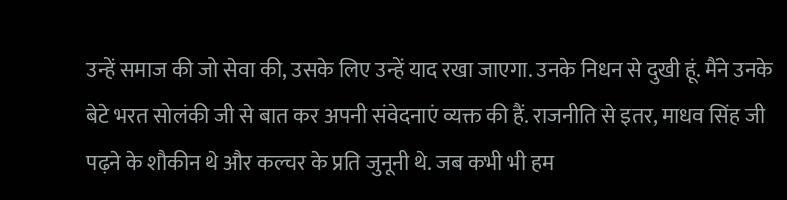उन्हें समाज की जो सेवा की, उसके लिए उन्हें याद रखा जाएगा. उनके निधन से दुखी हूं. मैंने उनके बेटे भरत सोलंकी जी से बात कर अपनी संवेदनाएं व्यक्त की हैं. राजनीति से इतर, माधव सिंह जी पढ़ने के शौकीन थे और कल्चर के प्रति जुनूनी थे. जब कभी भी हम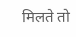मिलते तो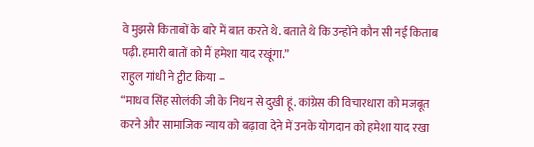वे मुझसे किताबों के बारे में बात करते थे. बताते थे कि उन्होंने कौन सी नई किताब पढ़ी. हमारी बातों को मैं हमेशा याद रखूंगा.”
राहुल गांधी ने ट्वीट किया –
“माधव सिंह सोलंकी जी के निधन से दुखी हूं. कांग्रेस की विचारधारा को मजबूत करने और सामाजिक न्याय को बढ़ावा देने में उनके योगदान को हमेशा याद रखा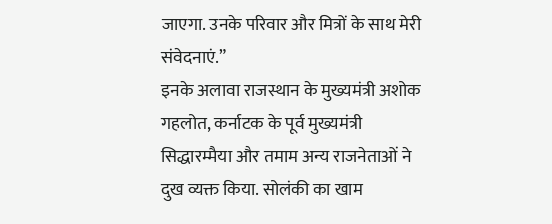जाएगा. उनके परिवार और मित्रों के साथ मेरी संवेदनाएं.”
इनके अलावा राजस्थान के मुख्यमंत्री अशोक गहलोत, कर्नाटक के पूर्व मुख्यमंत्री सिद्धारम्मैया और तमाम अन्य राजनेताओं ने दुख व्यक्त किया. सोलंकी का खाम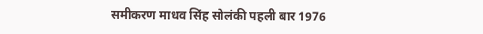समीकरण माधव सिंह सोलंकी पहली बार 1976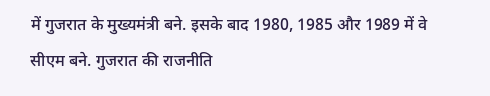में गुजरात के मुख्यमंत्री बने. इसके बाद 1980, 1985 और 1989 में वे सीएम बने. गुजरात की राजनीति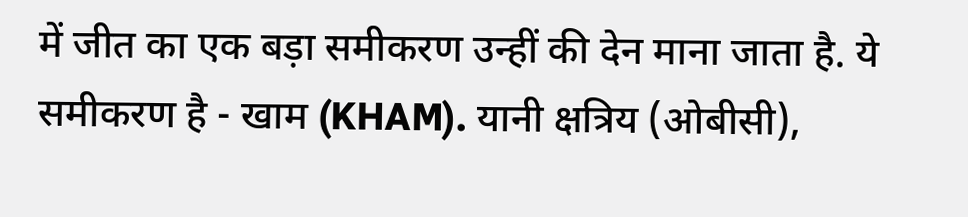में जीत का एक बड़ा समीकरण उन्हीं की देन माना जाता है. ये समीकरण है - खाम (KHAM). यानी क्षत्रिय (ओबीसी),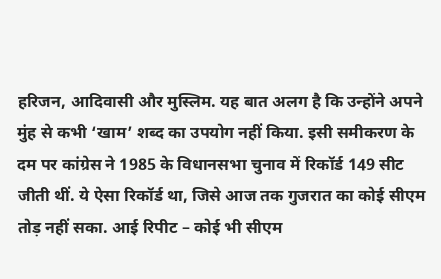हरिजन, आदिवासी और मुस्लिम. यह बात अलग है कि उन्होंने अपने मुंह से कभी ‘खाम’ शब्द का उपयोग नहीं किया. इसी समीकरण के दम पर कांग्रेस ने 1985 के विधानसभा चुनाव में रिकॉर्ड 149 सीट जीती थीं. ये ऐसा रिकॉर्ड था, जिसे आज तक गुजरात का कोई सीएम तोड़ नहीं सका. आई रिपीट – कोई भी सीएम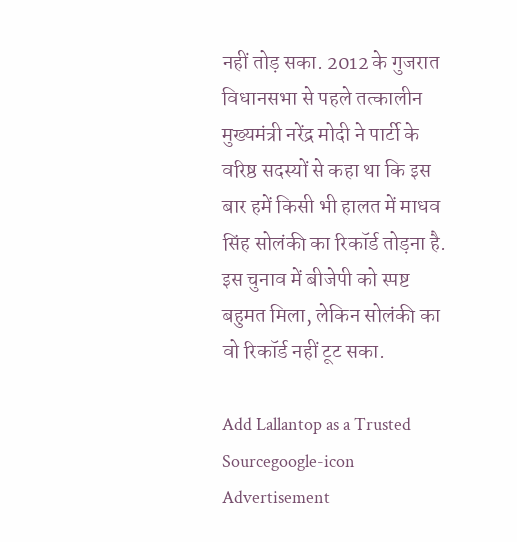नहीं तोड़ सका. 2012 के गुजरात विधानसभा से पहले तत्कालीन मुख्यमंत्री नरेंद्र मोदी ने पार्टी के वरिष्ठ सदस्यों से कहा था कि इस बार हमें किसी भी हालत में माधव सिंह सोलंकी का रिकॉर्ड तोड़ना है. इस चुनाव में बीजेपी को स्पष्ट बहुमत मिला, लेकिन सोलंकी का वो रिकॉर्ड नहीं टूट सका.

Add Lallantop as a Trusted Sourcegoogle-icon
Advertisement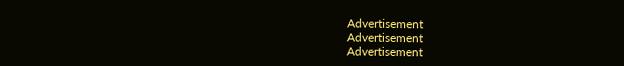Advertisement
Advertisement
Advertisement